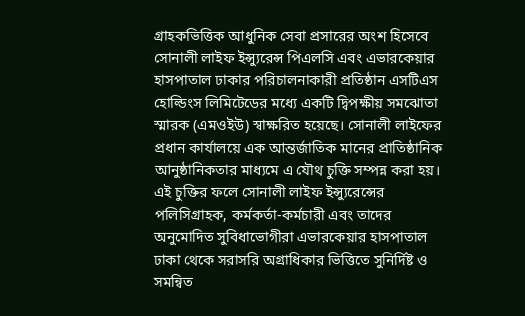গ্রাহকভিত্তিক আধুনিক সেবা প্রসারের অংশ হিসেবে সোনালী লাইফ ইন্স্যুরেন্স পিএলসি এবং এভারকেয়ার হাসপাতাল ঢাকার পরিচালনাকারী প্রতিষ্ঠান এসটিএস হোল্ডিংস লিমিটেডের মধ্যে একটি দ্বিপক্ষীয় সমঝোতা স্মারক (এমওইউ) স্বাক্ষরিত হয়েছে। সোনালী লাইফের প্রধান কার্যালয়ে এক আন্তর্জাতিক মানের প্রাতিষ্ঠানিক আনুষ্ঠানিকতার মাধ্যমে এ যৌথ চুক্তি সম্পন্ন করা হয়।
এই চুক্তির ফলে সোনালী লাইফ ইন্স্যুরেন্সের পলিসিগ্রাহক, কর্মকর্তা-কর্মচারী এবং তাদের অনুমোদিত সুবিধাভোগীরা এভারকেয়ার হাসপাতাল ঢাকা থেকে সরাসরি অগ্রাধিকার ভিত্তিতে সুনির্দিষ্ট ও সমন্বিত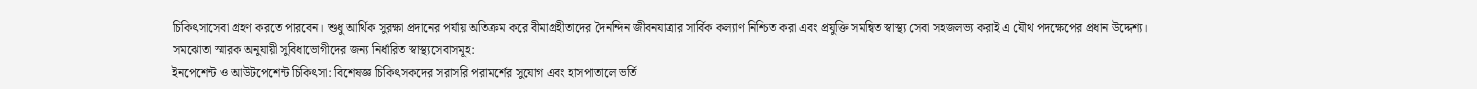চিকিৎসাসেবা গ্রহণ করতে পারবেন। শুধু আর্থিক সুরক্ষা প্রদানের পর্যায় অতিক্রম করে বীমাগ্রহীতাদের দৈনন্দিন জীবনযাত্রার সার্বিক কল্যাণ নিশ্চিত করা এবং প্রযুক্তি সমন্বিত স্বাস্থ্য সেবা সহজলভ্য করাই এ যৌথ পদক্ষেপের প্রধান উদ্দেশ্য।
সমঝোতা স্মারক অনুযায়ী সুবিধাভোগীদের জন্য নির্ধারিত স্বাস্থ্যসেবাসমূহ:
ইনপেশেন্ট ও আউটপেশেন্ট চিকিৎসা: বিশেষজ্ঞ চিকিৎসকদের সরাসরি পরামর্শের সুযোগ এবং হাসপাতালে ভর্তি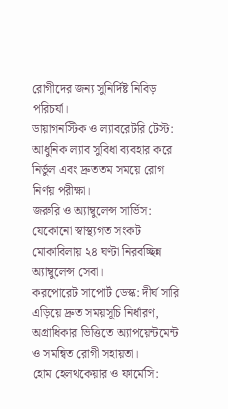রোগীদের জন্য সুনির্দিষ্ট নিবিড় পরিচর্যা।
ডায়াগনস্টিক ও ল্যাবরেটরি টেস্ট: আধুনিক ল্যাব সুবিধা ব্যবহার করে নির্ভুল এবং দ্রুততম সময়ে রোগ নির্ণয় পরীক্ষা।
জরুরি ও অ্যাম্বুলেন্স সার্ভিস: যেকোনো স্বাস্থ্যগত সংকট মোকাবিলায় ২৪ ঘণ্টা নিরবচ্ছিন্ন অ্যাম্বুলেন্স সেবা।
করপোরেট সাপোর্ট ডেস্ক: দীর্ঘ সারি এড়িয়ে দ্রুত সময়সূচি নির্ধারণ, অগ্রাধিকার ভিত্তিতে অ্যাপয়েন্টমেন্ট ও সমন্বিত রোগী সহায়তা।
হোম হেলথকেয়ার ও ফার্মেসি: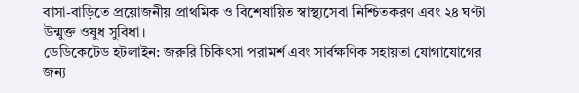বাসা-বাড়িতে প্রয়োজনীয় প্রাথমিক ও বিশেষায়িত স্বাস্থ্যসেবা নিশ্চিতকরণ এবং ২৪ ঘণ্টা উন্মুক্ত ওষুধ সুবিধা।
ডেডিকেটেড হটলাইন: জরুরি চিকিৎসা পরামর্শ এবং সার্বক্ষণিক সহায়তা যোগাযোগের জন্য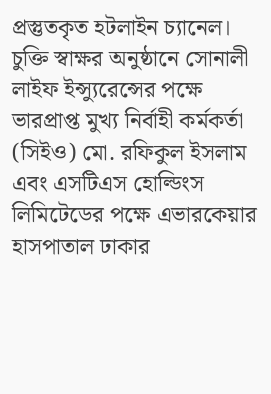প্রস্তুতকৃত হটলাইন চ্যানেল।
চুক্তি স্বাক্ষর অনুষ্ঠানে সোনালী লাইফ ইন্স্যুরেন্সের পক্ষে ভারপ্রাপ্ত মুখ্য নির্বাহী কর্মকর্তা (সিইও) মো. রফিকুল ইসলাম এবং এসটিএস হোল্ডিংস লিমিটেডের পক্ষে এভারকেয়ার হাসপাতাল ঢাকার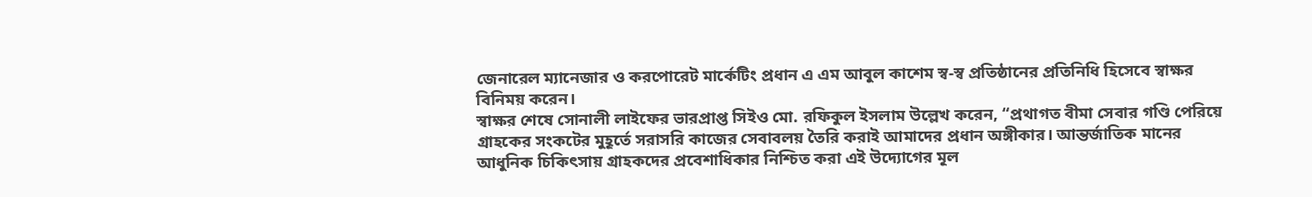জেনারেল ম্যানেজার ও করপোরেট মার্কেটিং প্রধান এ এম আবুল কাশেম স্ব-স্ব প্রতিষ্ঠানের প্রতিনিধি হিসেবে স্বাক্ষর বিনিময় করেন।
স্বাক্ষর শেষে সোনালী লাইফের ভারপ্রাপ্ত সিইও মো. রফিকুল ইসলাম উল্লেখ করেন, “প্রথাগত বীমা সেবার গণ্ডি পেরিয়ে গ্রাহকের সংকটের মুহূর্তে সরাসরি কাজের সেবাবলয় তৈরি করাই আমাদের প্রধান অঙ্গীকার। আন্তর্জাতিক মানের আধুনিক চিকিৎসায় গ্রাহকদের প্রবেশাধিকার নিশ্চিত করা এই উদ্যোগের মূল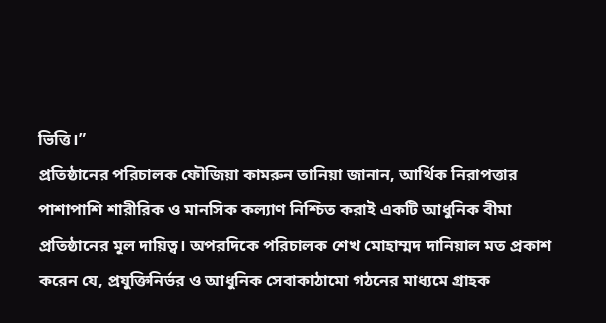ভিত্তি।”
প্রতিষ্ঠানের পরিচালক ফৌজিয়া কামরুন তানিয়া জানান, আর্থিক নিরাপত্তার পাশাপাশি শারীরিক ও মানসিক কল্যাণ নিশ্চিত করাই একটি আধুনিক বীমা প্রতিষ্ঠানের মূল দায়িত্ব। অপরদিকে পরিচালক শেখ মোহাম্মদ দানিয়াল মত প্রকাশ করেন যে, প্রযুক্তিনির্ভর ও আধুনিক সেবাকাঠামো গঠনের মাধ্যমে গ্রাহক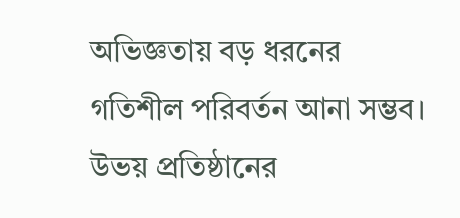অভিজ্ঞতায় বড় ধরনের গতিশীল পরিবর্তন আনা সম্ভব। উভয় প্রতিষ্ঠানের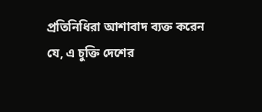প্রতিনিধিরা আশাবাদ ব্যক্ত করেন যে, এ চুক্তি দেশের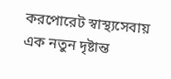করপোরেট স্বাস্থ্যসেবায় এক নতুন দৃষ্টান্ত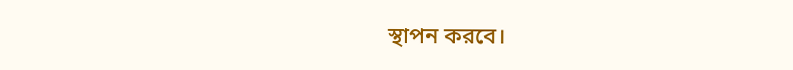স্থাপন করবে।